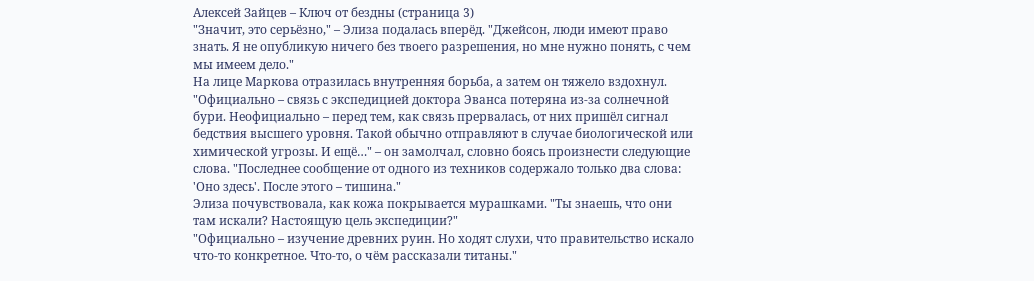Алексей Зайцев – Ключ от бездны (страница 3)
"Значит, это серьёзно," – Элиза подалась вперёд. "Джейсон, люди имеют право знать. Я не опубликую ничего без твоего разрешения, но мне нужно понять, с чем мы имеем дело."
На лице Маркова отразилась внутренняя борьба, а затем он тяжело вздохнул.
"Официально – связь с экспедицией доктора Эванса потеряна из-за солнечной бури. Неофициально – перед тем, как связь прервалась, от них пришёл сигнал бедствия высшего уровня. Такой обычно отправляют в случае биологической или химической угрозы. И ещё…" – он замолчал, словно боясь произнести следующие слова. "Последнее сообщение от одного из техников содержало только два слова: 'Оно здесь'. После этого – тишина."
Элиза почувствовала, как кожа покрывается мурашками. "Ты знаешь, что они там искали? Настоящую цель экспедиции?"
"Официально – изучение древних руин. Но ходят слухи, что правительство искало что-то конкретное. Что-то, о чём рассказали титаны."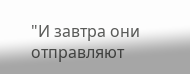"И завтра они отправляют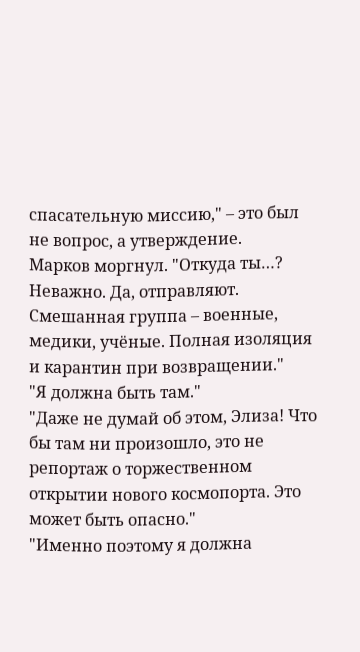спасательную миссию," – это был не вопрос, а утверждение.
Марков моргнул. "Откуда ты…? Неважно. Да, отправляют. Смешанная группа – военные, медики, учёные. Полная изоляция и карантин при возвращении."
"Я должна быть там."
"Даже не думай об этом, Элиза! Что бы там ни произошло, это не репортаж о торжественном открытии нового космопорта. Это может быть опасно."
"Именно поэтому я должна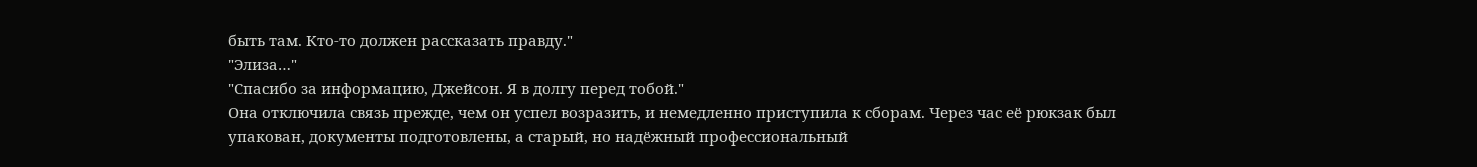быть там. Кто-то должен рассказать правду."
"Элиза…"
"Спасибо за информацию, Джейсон. Я в долгу перед тобой."
Она отключила связь прежде, чем он успел возразить, и немедленно приступила к сборам. Через час её рюкзак был упакован, документы подготовлены, а старый, но надёжный профессиональный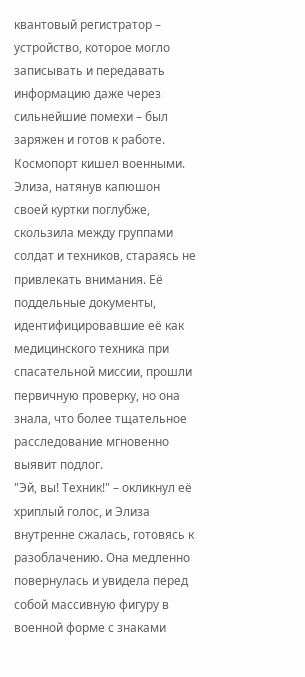квантовый регистратор – устройство, которое могло записывать и передавать информацию даже через сильнейшие помехи – был заряжен и готов к работе.
Космопорт кишел военными. Элиза, натянув капюшон своей куртки поглубже, скользила между группами солдат и техников, стараясь не привлекать внимания. Её поддельные документы, идентифицировавшие её как медицинского техника при спасательной миссии, прошли первичную проверку, но она знала, что более тщательное расследование мгновенно выявит подлог.
"Эй, вы! Техник!" – окликнул её хриплый голос, и Элиза внутренне сжалась, готовясь к разоблачению. Она медленно повернулась и увидела перед собой массивную фигуру в военной форме с знаками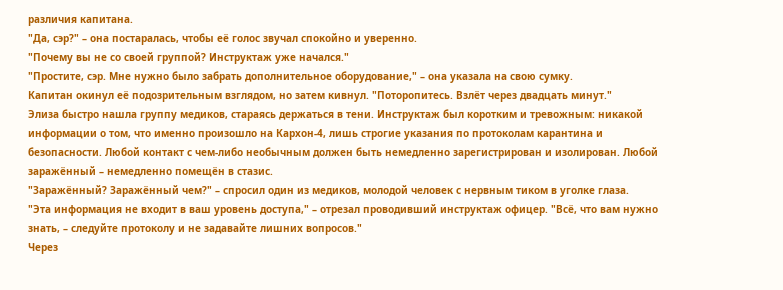различия капитана.
"Да, сэр?" – она постаралась, чтобы её голос звучал спокойно и уверенно.
"Почему вы не со своей группой? Инструктаж уже начался."
"Простите, сэр. Мне нужно было забрать дополнительное оборудование," – она указала на свою сумку.
Капитан окинул её подозрительным взглядом, но затем кивнул. "Поторопитесь. Взлёт через двадцать минут."
Элиза быстро нашла группу медиков, стараясь держаться в тени. Инструктаж был коротким и тревожным: никакой информации о том, что именно произошло на Кархон-4, лишь строгие указания по протоколам карантина и безопасности. Любой контакт с чем-либо необычным должен быть немедленно зарегистрирован и изолирован. Любой заражённый – немедленно помещён в стазис.
"Заражённый? Заражённый чем?" – спросил один из медиков, молодой человек с нервным тиком в уголке глаза.
"Эта информация не входит в ваш уровень доступа," – отрезал проводивший инструктаж офицер. "Всё, что вам нужно знать, – следуйте протоколу и не задавайте лишних вопросов."
Через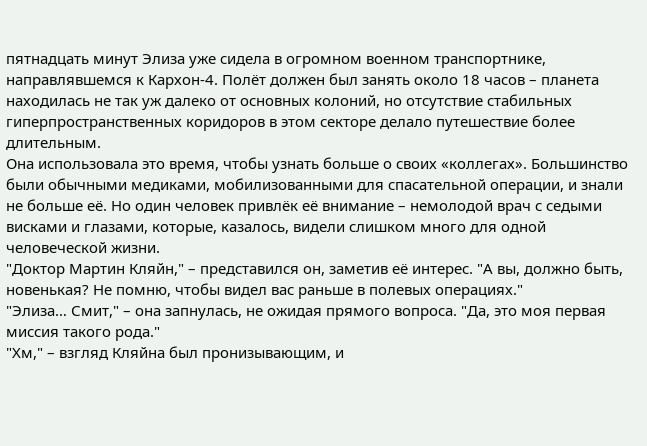пятнадцать минут Элиза уже сидела в огромном военном транспортнике, направлявшемся к Кархон-4. Полёт должен был занять около 18 часов – планета находилась не так уж далеко от основных колоний, но отсутствие стабильных гиперпространственных коридоров в этом секторе делало путешествие более длительным.
Она использовала это время, чтобы узнать больше о своих «коллегах». Большинство были обычными медиками, мобилизованными для спасательной операции, и знали не больше её. Но один человек привлёк её внимание – немолодой врач с седыми висками и глазами, которые, казалось, видели слишком много для одной человеческой жизни.
"Доктор Мартин Кляйн," – представился он, заметив её интерес. "А вы, должно быть, новенькая? Не помню, чтобы видел вас раньше в полевых операциях."
"Элиза… Смит," – она запнулась, не ожидая прямого вопроса. "Да, это моя первая миссия такого рода."
"Хм," – взгляд Кляйна был пронизывающим, и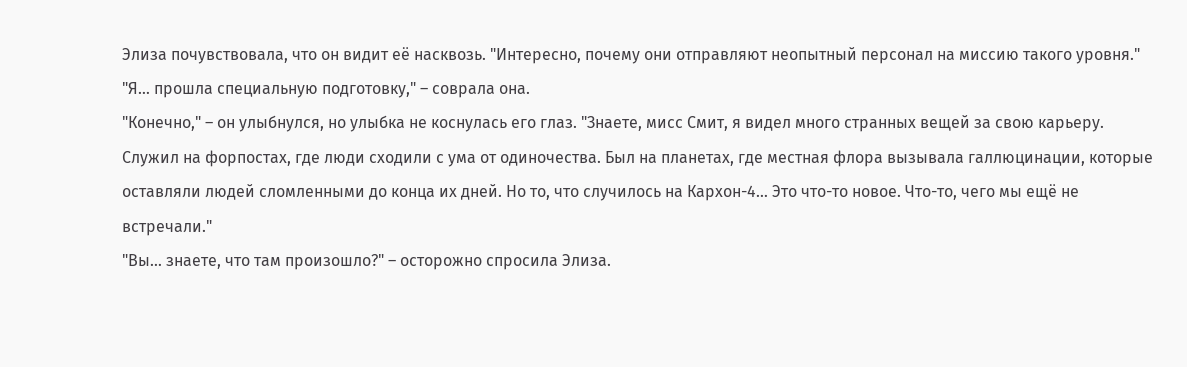Элиза почувствовала, что он видит её насквозь. "Интересно, почему они отправляют неопытный персонал на миссию такого уровня."
"Я… прошла специальную подготовку," – соврала она.
"Конечно," – он улыбнулся, но улыбка не коснулась его глаз. "Знаете, мисс Смит, я видел много странных вещей за свою карьеру. Служил на форпостах, где люди сходили с ума от одиночества. Был на планетах, где местная флора вызывала галлюцинации, которые оставляли людей сломленными до конца их дней. Но то, что случилось на Кархон-4… Это что-то новое. Что-то, чего мы ещё не встречали."
"Вы… знаете, что там произошло?" – осторожно спросила Элиза.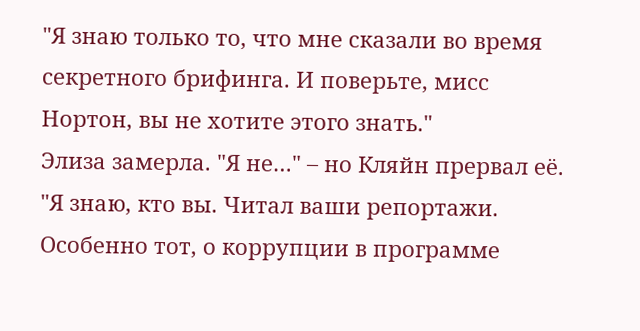"Я знаю только то, что мне сказали во время секретного брифинга. И поверьте, мисс Нортон, вы не хотите этого знать."
Элиза замерла. "Я не…" – но Кляйн прервал её.
"Я знаю, кто вы. Читал ваши репортажи. Особенно тот, о коррупции в программе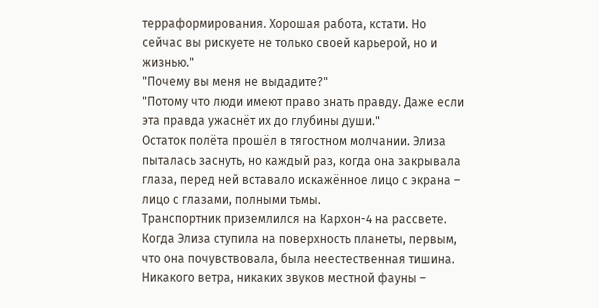терраформирования. Хорошая работа, кстати. Но сейчас вы рискуете не только своей карьерой, но и жизнью."
"Почему вы меня не выдадите?"
"Потому что люди имеют право знать правду. Даже если эта правда ужаснёт их до глубины души."
Остаток полёта прошёл в тягостном молчании. Элиза пыталась заснуть, но каждый раз, когда она закрывала глаза, перед ней вставало искажённое лицо с экрана – лицо с глазами, полными тьмы.
Транспортник приземлился на Кархон-4 на рассвете. Когда Элиза ступила на поверхность планеты, первым, что она почувствовала, была неестественная тишина. Никакого ветра, никаких звуков местной фауны –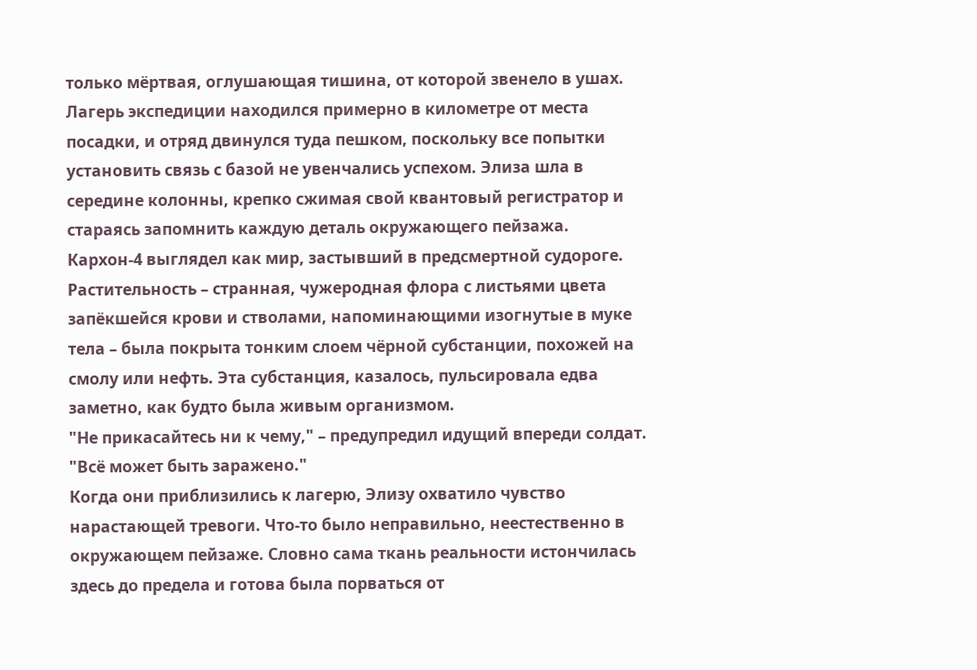только мёртвая, оглушающая тишина, от которой звенело в ушах.
Лагерь экспедиции находился примерно в километре от места посадки, и отряд двинулся туда пешком, поскольку все попытки установить связь с базой не увенчались успехом. Элиза шла в середине колонны, крепко сжимая свой квантовый регистратор и стараясь запомнить каждую деталь окружающего пейзажа.
Кархон-4 выглядел как мир, застывший в предсмертной судороге. Растительность – странная, чужеродная флора с листьями цвета запёкшейся крови и стволами, напоминающими изогнутые в муке тела – была покрыта тонким слоем чёрной субстанции, похожей на смолу или нефть. Эта субстанция, казалось, пульсировала едва заметно, как будто была живым организмом.
"Не прикасайтесь ни к чему," – предупредил идущий впереди солдат. "Всё может быть заражено."
Когда они приблизились к лагерю, Элизу охватило чувство нарастающей тревоги. Что-то было неправильно, неестественно в окружающем пейзаже. Словно сама ткань реальности истончилась здесь до предела и готова была порваться от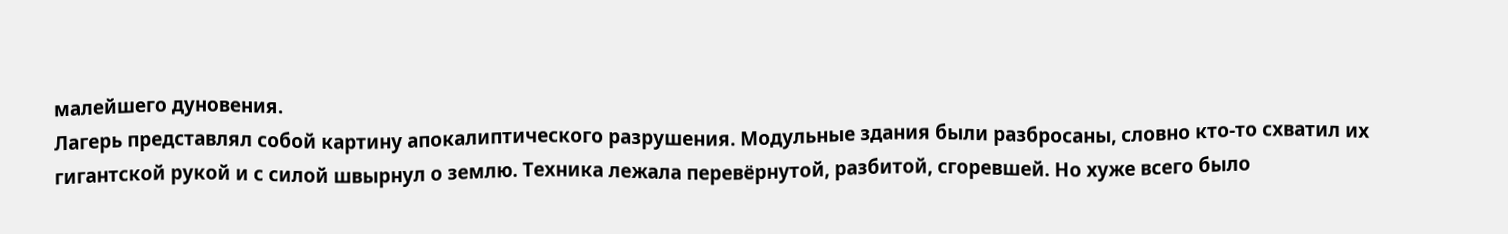малейшего дуновения.
Лагерь представлял собой картину апокалиптического разрушения. Модульные здания были разбросаны, словно кто-то схватил их гигантской рукой и с силой швырнул о землю. Техника лежала перевёрнутой, разбитой, сгоревшей. Но хуже всего было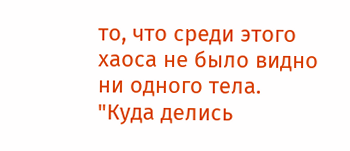то, что среди этого хаоса не было видно ни одного тела.
"Куда делись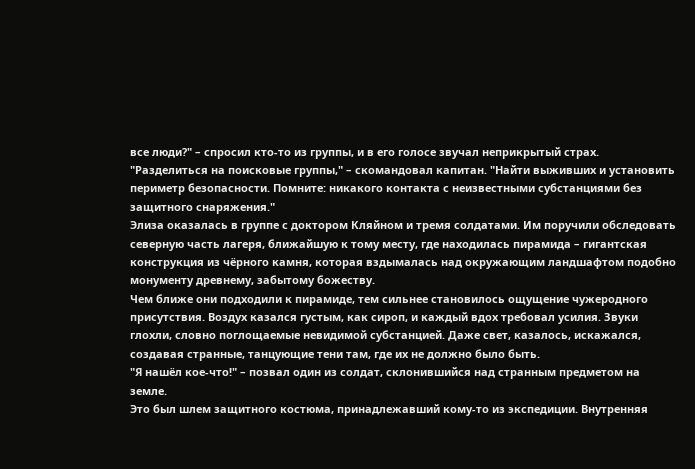все люди?" – спросил кто-то из группы, и в его голосе звучал неприкрытый страх.
"Разделиться на поисковые группы," – скомандовал капитан. "Найти выживших и установить периметр безопасности. Помните: никакого контакта с неизвестными субстанциями без защитного снаряжения."
Элиза оказалась в группе с доктором Кляйном и тремя солдатами. Им поручили обследовать северную часть лагеря, ближайшую к тому месту, где находилась пирамида – гигантская конструкция из чёрного камня, которая вздымалась над окружающим ландшафтом подобно монументу древнему, забытому божеству.
Чем ближе они подходили к пирамиде, тем сильнее становилось ощущение чужеродного присутствия. Воздух казался густым, как сироп, и каждый вдох требовал усилия. Звуки глохли, словно поглощаемые невидимой субстанцией. Даже свет, казалось, искажался, создавая странные, танцующие тени там, где их не должно было быть.
"Я нашёл кое-что!" – позвал один из солдат, склонившийся над странным предметом на земле.
Это был шлем защитного костюма, принадлежавший кому-то из экспедиции. Внутренняя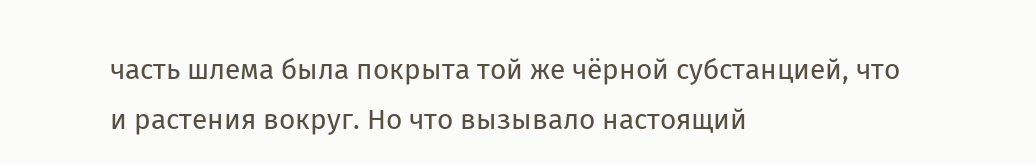часть шлема была покрыта той же чёрной субстанцией, что и растения вокруг. Но что вызывало настоящий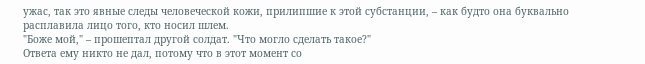ужас, так это явные следы человеческой кожи, прилипшие к этой субстанции, – как будто она буквально расплавила лицо того, кто носил шлем.
"Боже мой," – прошептал другой солдат. "Что могло сделать такое?"
Ответа ему никто не дал, потому что в этот момент со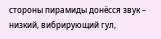стороны пирамиды донёсся звук – низкий, вибрирующий гул,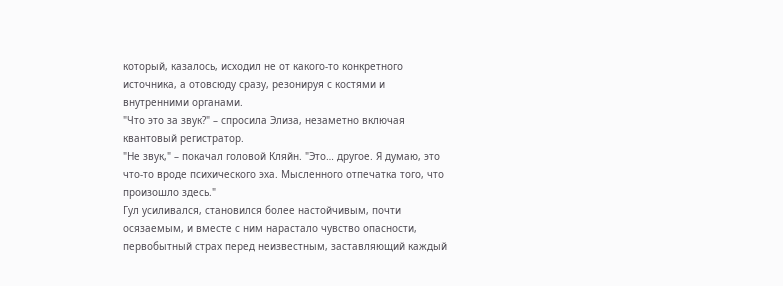который, казалось, исходил не от какого-то конкретного источника, а отовсюду сразу, резонируя с костями и внутренними органами.
"Что это за звук?" – спросила Элиза, незаметно включая квантовый регистратор.
"Не звук," – покачал головой Кляйн. "Это… другое. Я думаю, это что-то вроде психического эха. Мысленного отпечатка того, что произошло здесь."
Гул усиливался, становился более настойчивым, почти осязаемым, и вместе с ним нарастало чувство опасности, первобытный страх перед неизвестным, заставляющий каждый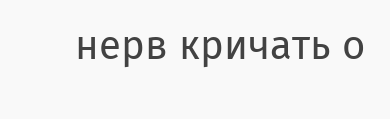нерв кричать о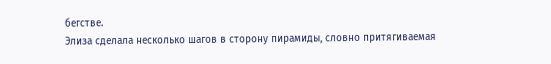бегстве.
Элиза сделала несколько шагов в сторону пирамиды, словно притягиваемая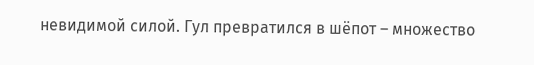невидимой силой. Гул превратился в шёпот – множество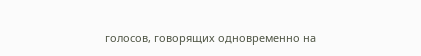голосов, говорящих одновременно на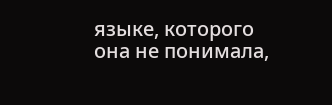языке, которого она не понимала,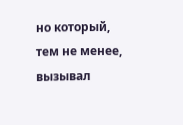но который, тем не менее, вызывал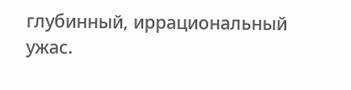глубинный, иррациональный ужас.